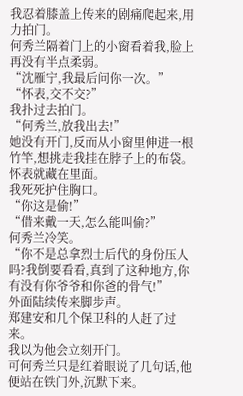我忍着膝盖上传来的剧痛爬起来,用力拍门。
何秀兰隔着门上的小窗看着我,脸上再没有半点柔弱。
“沈雁宁,我最后问你一次。”
“怀表,交不交?”
我扑过去拍门。
“何秀兰,放我出去!”
她没有开门,反而从小窗里伸进一根竹竿,想挑走我挂在脖子上的布袋。
怀表就藏在里面。
我死死护住胸口。
“你这是偷!”
“借来戴一天,怎么能叫偷?”
何秀兰冷笑。
“你不是总拿烈士后代的身份压人吗?我倒要看看,真到了这种地方,你有没有你爷爷和你爸的骨气!”
外面陆续传来脚步声。
郑建安和几个保卫科的人赶了过来。
我以为他会立刻开门。
可何秀兰只是红着眼说了几句话,他便站在铁门外,沉默下来。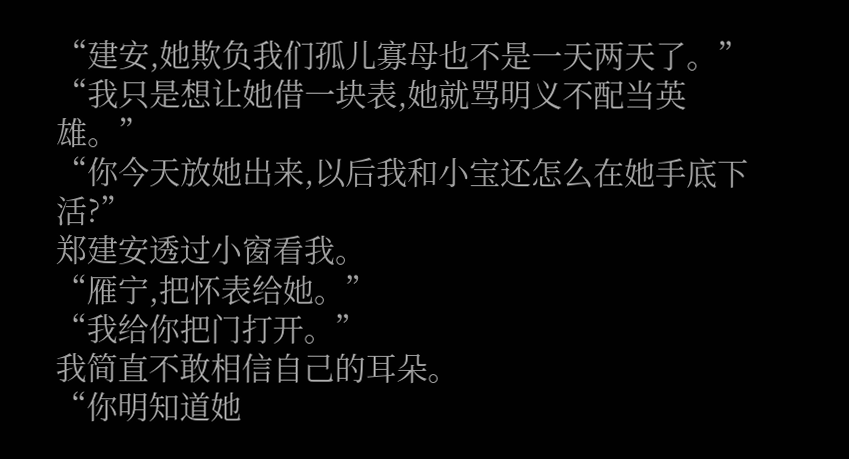“建安,她欺负我们孤儿寡母也不是一天两天了。”
“我只是想让她借一块表,她就骂明义不配当英雄。”
“你今天放她出来,以后我和小宝还怎么在她手底下活?”
郑建安透过小窗看我。
“雁宁,把怀表给她。”
“我给你把门打开。”
我简直不敢相信自己的耳朵。
“你明知道她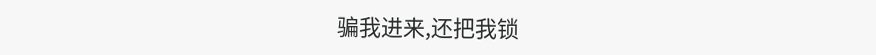骗我进来,还把我锁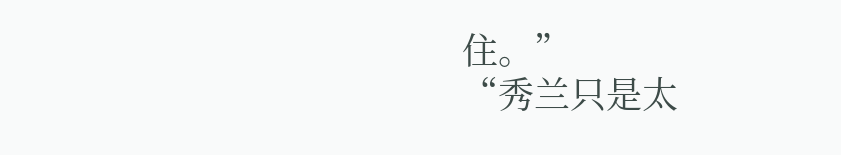住。”
“秀兰只是太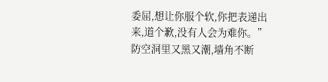委屈,想让你服个软,你把表递出来,道个歉,没有人会为难你。”
防空洞里又黑又潮,墙角不断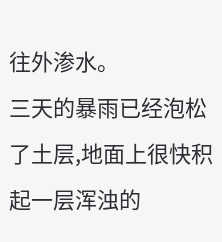往外渗水。
三天的暴雨已经泡松了土层,地面上很快积起一层浑浊的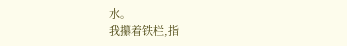水。
我攥着铁栏,指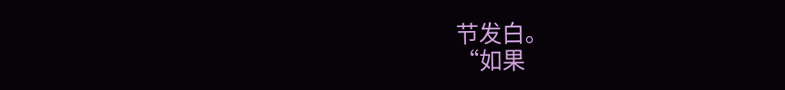节发白。
“如果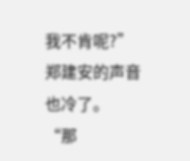我不肯呢?”
郑建安的声音也冷了。
“那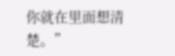你就在里面想清楚。”